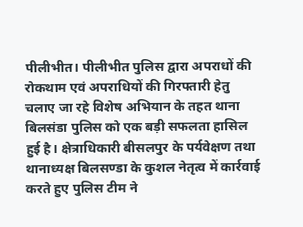पीलीभीत। पीलीभीत पुलिस द्वारा अपराधों की रोकथाम एवं अपराधियों की गिरफ्तारी हेतु चलाए जा रहे विशेष अभियान के तहत थाना बिलसंडा पुलिस को एक बड़ी सफलता हासिल हुई है। क्षेत्राधिकारी बीसलपुर के पर्यवेक्षण तथा थानाध्यक्ष बिलसण्डा के कुशल नेतृत्व में कार्रवाई करते हुए पुलिस टीम ने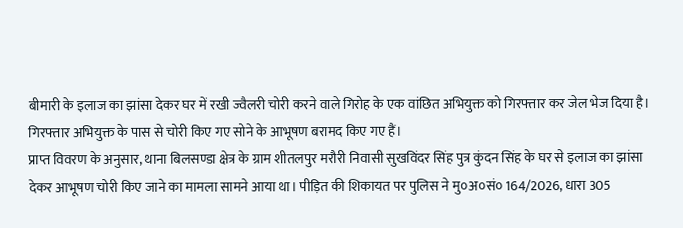बीमारी के इलाज का झांसा देकर घर में रखी ज्वैलरी चोरी करने वाले गिरोह के एक वांछित अभियुक्त को गिरफ्तार कर जेल भेज दिया है। गिरफ्तार अभियुक्त के पास से चोरी किए गए सोने के आभूषण बरामद किए गए हैं।
प्राप्त विवरण के अनुसार, थाना बिलसण्डा क्षेत्र के ग्राम शीतलपुर मरौरी निवासी सुखविंदर सिंह पुत्र कुंदन सिंह के घर से इलाज का झांसा देकर आभूषण चोरी किए जाने का मामला सामने आया था। पीड़ित की शिकायत पर पुलिस ने मु०अ०सं० 164/2026, धारा 305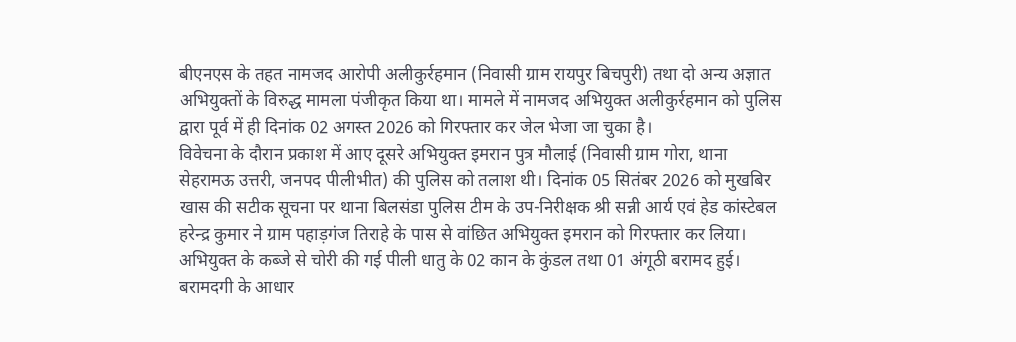बीएनएस के तहत नामजद आरोपी अलीकुर्रहमान (निवासी ग्राम रायपुर बिचपुरी) तथा दो अन्य अज्ञात अभियुक्तों के विरुद्ध मामला पंजीकृत किया था। मामले में नामजद अभियुक्त अलीकुर्रहमान को पुलिस द्वारा पूर्व में ही दिनांक 02 अगस्त 2026 को गिरफ्तार कर जेल भेजा जा चुका है।
विवेचना के दौरान प्रकाश में आए दूसरे अभियुक्त इमरान पुत्र मौलाई (निवासी ग्राम गोरा, थाना सेहरामऊ उत्तरी, जनपद पीलीभीत) की पुलिस को तलाश थी। दिनांक 05 सितंबर 2026 को मुखबिर खास की सटीक सूचना पर थाना बिलसंडा पुलिस टीम के उप-निरीक्षक श्री सन्नी आर्य एवं हेड कांस्टेबल हरेन्द्र कुमार ने ग्राम पहाड़गंज तिराहे के पास से वांछित अभियुक्त इमरान को गिरफ्तार कर लिया। अभियुक्त के कब्जे से चोरी की गई पीली धातु के 02 कान के कुंडल तथा 01 अंगूठी बरामद हुई। बरामदगी के आधार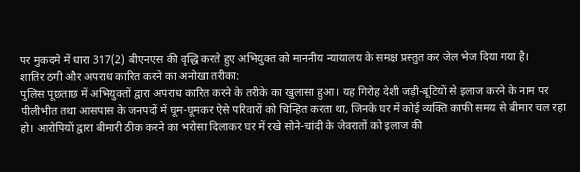पर मुकदमे में धारा 317(2) बीएनएस की वृद्धि करते हुए अभियुक्त को माननीय न्यायालय के समक्ष प्रस्तुत कर जेल भेज दिया गया है।
शातिर ठगी और अपराध कारित करने का अनोखा तरीका:
पुलिस पूछताछ में अभियुक्तों द्वारा अपराध कारित करने के तरीके का खुलासा हुआ। यह गिरोह देशी जड़ी-बूटियों से इलाज करने के नाम पर पीलीभीत तथा आसपास के जनपदों में घूम-घूमकर ऐसे परिवारों को चिन्हित करता था, जिनके घर में कोई व्यक्ति काफी समय से बीमार चल रहा हो। आरोपियों द्वारा बीमारी ठीक करने का भरोसा दिलाकर घर में रखे सोने-चांदी के जेवरातों को इलाज की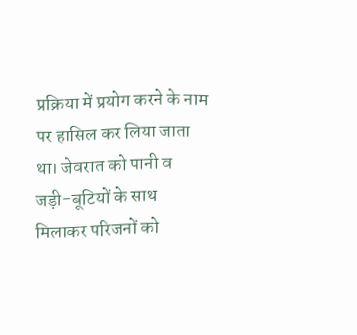प्रक्रिया में प्रयोग करने के नाम पर हासिल कर लिया जाता था। जेवरात को पानी व जड़ी-बूटियों के साथ मिलाकर परिजनों को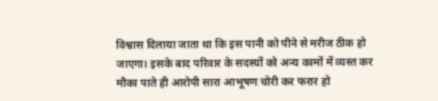विश्वास दिलाया जाता था कि इस पानी को पीने से मरीज ठीक हो जाएगा। इसके बाद परिवार के सदस्यों को अन्य कामों में व्यस्त कर मौका पाते ही आरोपी सारा आभूषण चोरी कर फरार हो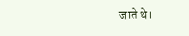जाते थे।